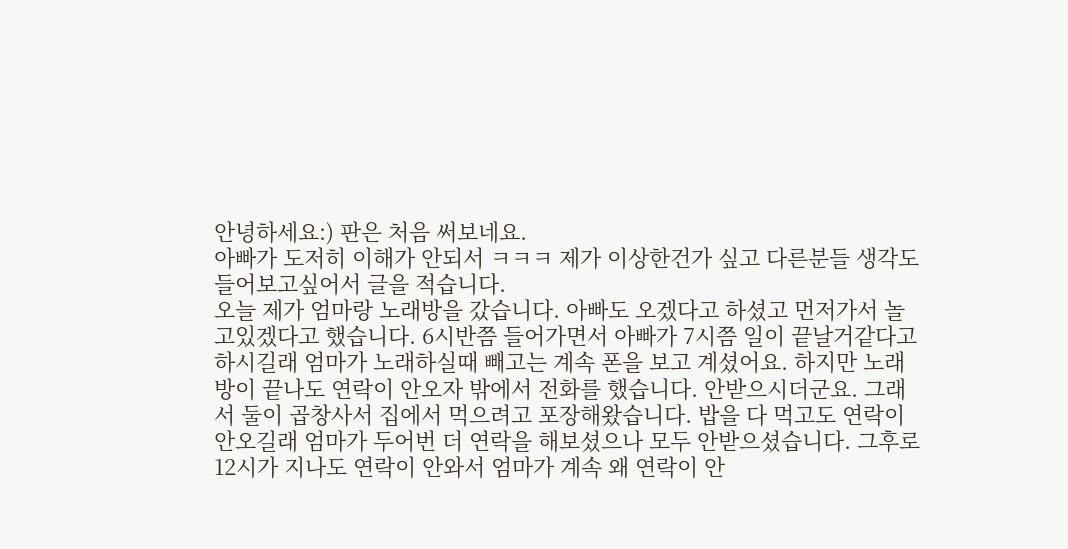안녕하세요:) 판은 처음 써보네요.
아빠가 도저히 이해가 안되서 ㅋㅋㅋ 제가 이상한건가 싶고 다른분들 생각도 들어보고싶어서 글을 적습니다.
오늘 제가 엄마랑 노래방을 갔습니다. 아빠도 오겠다고 하셨고 먼저가서 놀고있겠다고 했습니다. 6시반쯤 들어가면서 아빠가 7시쯤 일이 끝날거같다고 하시길래 엄마가 노래하실때 빼고는 계속 폰을 보고 계셨어요. 하지만 노래방이 끝나도 연락이 안오자 밖에서 전화를 했습니다. 안받으시더군요. 그래서 둘이 곱창사서 집에서 먹으려고 포장해왔습니다. 밥을 다 먹고도 연락이 안오길래 엄마가 두어번 더 연락을 해보셨으나 모두 안받으셨습니다. 그후로 12시가 지나도 연락이 안와서 엄마가 계속 왜 연락이 안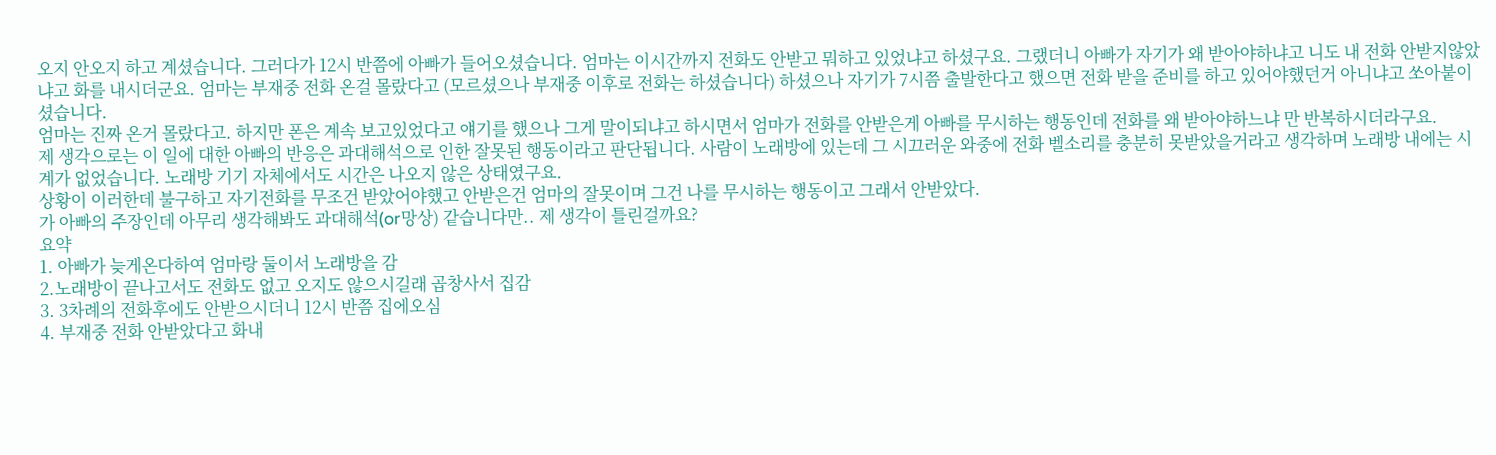오지 안오지 하고 계셨습니다. 그러다가 12시 반쯤에 아빠가 들어오셨습니다. 엄마는 이시간까지 전화도 안받고 뭐하고 있었냐고 하셨구요. 그랬더니 아빠가 자기가 왜 받아야하냐고 니도 내 전화 안받지않았냐고 화를 내시더군요. 엄마는 부재중 전화 온걸 몰랐다고 (모르셨으나 부재중 이후로 전화는 하셨습니다) 하셨으나 자기가 7시쯤 출발한다고 했으면 전화 받을 준비를 하고 있어야했던거 아니냐고 쏘아붙이셨습니다.
엄마는 진짜 온거 몰랐다고. 하지만 폰은 계속 보고있었다고 얘기를 했으나 그게 말이되냐고 하시면서 엄마가 전화를 안받은게 아빠를 무시하는 행동인데 전화를 왜 받아야하느냐 만 반복하시더라구요.
제 생각으로는 이 일에 대한 아빠의 반응은 과대해석으로 인한 잘못된 행동이라고 판단됩니다. 사람이 노래방에 있는데 그 시끄러운 와중에 전화 벨소리를 충분히 못받았을거라고 생각하며 노래방 내에는 시계가 없었습니다. 노래방 기기 자체에서도 시간은 나오지 않은 상태였구요.
상황이 이러한데 불구하고 자기전화를 무조건 받았어야했고 안받은건 엄마의 잘못이며 그건 나를 무시하는 행동이고 그래서 안받았다.
가 아빠의 주장인데 아무리 생각해봐도 과대해석(or망상) 같습니다만.. 제 생각이 틀린걸까요?
요약
1. 아빠가 늦게온다하여 엄마랑 둘이서 노래방을 감
2.노래방이 끝나고서도 전화도 없고 오지도 않으시길래 곱창사서 집감
3. 3차례의 전화후에도 안받으시더니 12시 반쯤 집에오심
4. 부재중 전화 안받았다고 화내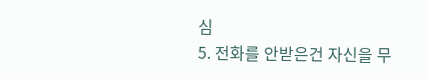심
5. 전화를 안받은건 자신을 무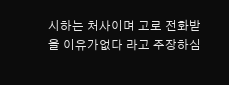시하는 처사이며 고로 전화받을 이유가없다 라고 주장하심